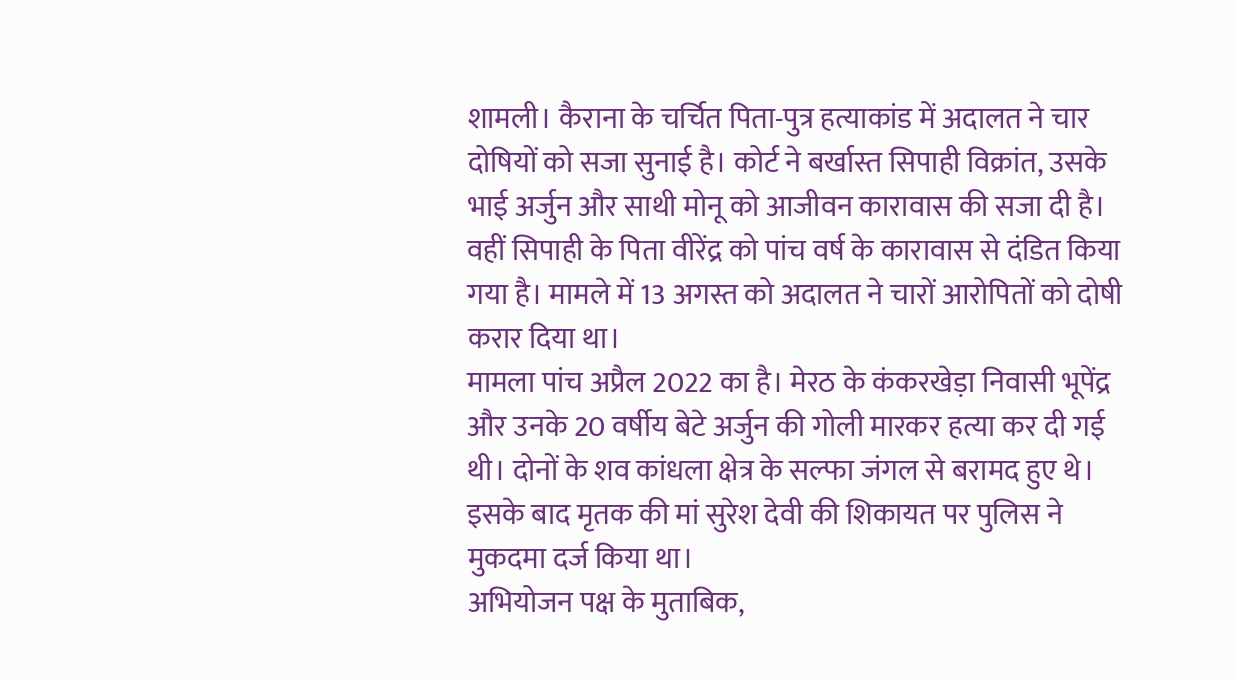शामली। कैराना के चर्चित पिता-पुत्र हत्याकांड में अदालत ने चार दोषियों को सजा सुनाई है। कोर्ट ने बर्खास्त सिपाही विक्रांत, उसके भाई अर्जुन और साथी मोनू को आजीवन कारावास की सजा दी है। वहीं सिपाही के पिता वीरेंद्र को पांच वर्ष के कारावास से दंडित किया गया है। मामले में 13 अगस्त को अदालत ने चारों आरोपितों को दोषी करार दिया था।
मामला पांच अप्रैल 2022 का है। मेरठ के कंकरखेड़ा निवासी भूपेंद्र और उनके 20 वर्षीय बेटे अर्जुन की गोली मारकर हत्या कर दी गई थी। दोनों के शव कांधला क्षेत्र के सल्फा जंगल से बरामद हुए थे। इसके बाद मृतक की मां सुरेश देवी की शिकायत पर पुलिस ने मुकदमा दर्ज किया था।
अभियोजन पक्ष के मुताबिक,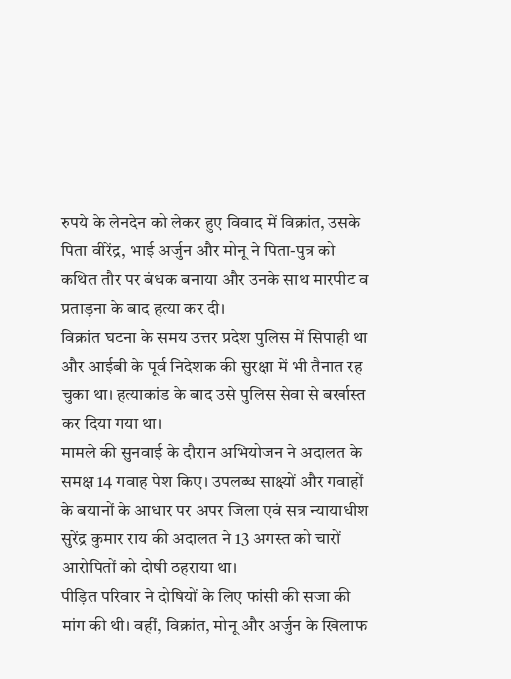रुपये के लेनदेन को लेकर हुए विवाद में विक्रांत, उसके पिता वीरेंद्र, भाई अर्जुन और मोनू ने पिता-पुत्र को कथित तौर पर बंधक बनाया और उनके साथ मारपीट व प्रताड़ना के बाद हत्या कर दी।
विक्रांत घटना के समय उत्तर प्रदेश पुलिस में सिपाही था और आईबी के पूर्व निदेशक की सुरक्षा में भी तैनात रह चुका था। हत्याकांड के बाद उसे पुलिस सेवा से बर्खास्त कर दिया गया था।
मामले की सुनवाई के दौरान अभियोजन ने अदालत के समक्ष 14 गवाह पेश किए। उपलब्ध साक्ष्यों और गवाहों के बयानों के आधार पर अपर जिला एवं सत्र न्यायाधीश सुरेंद्र कुमार राय की अदालत ने 13 अगस्त को चारों आरोपितों को दोषी ठहराया था।
पीड़ित परिवार ने दोषियों के लिए फांसी की सजा की मांग की थी। वहीं, विक्रांत, मोनू और अर्जुन के खिलाफ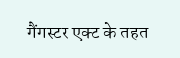गैंगस्टर एक्ट के तहत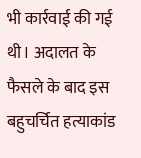भी कार्रवाई की गई थी। अदालत के फैसले के बाद इस बहुचर्चित हत्याकांड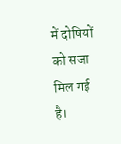में दोषियों को सजा मिल गई है।